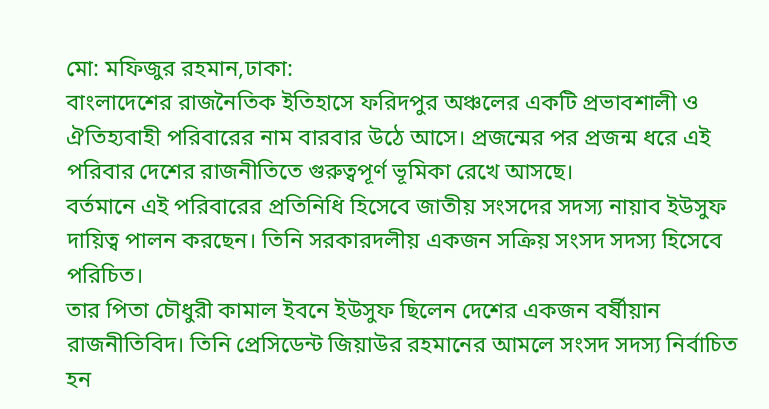মো: মফিজুর রহমান,ঢাকা:
বাংলাদেশের রাজনৈতিক ইতিহাসে ফরিদপুর অঞ্চলের একটি প্রভাবশালী ও ঐতিহ্যবাহী পরিবারের নাম বারবার উঠে আসে। প্রজন্মের পর প্রজন্ম ধরে এই পরিবার দেশের রাজনীতিতে গুরুত্বপূর্ণ ভূমিকা রেখে আসছে।
বর্তমানে এই পরিবারের প্রতিনিধি হিসেবে জাতীয় সংসদের সদস্য নায়াব ইউসুফ দায়িত্ব পালন করছেন। তিনি সরকারদলীয় একজন সক্রিয় সংসদ সদস্য হিসেবে পরিচিত।
তার পিতা চৌধুরী কামাল ইবনে ইউসুফ ছিলেন দেশের একজন বর্ষীয়ান রাজনীতিবিদ। তিনি প্রেসিডেন্ট জিয়াউর রহমানের আমলে সংসদ সদস্য নির্বাচিত হন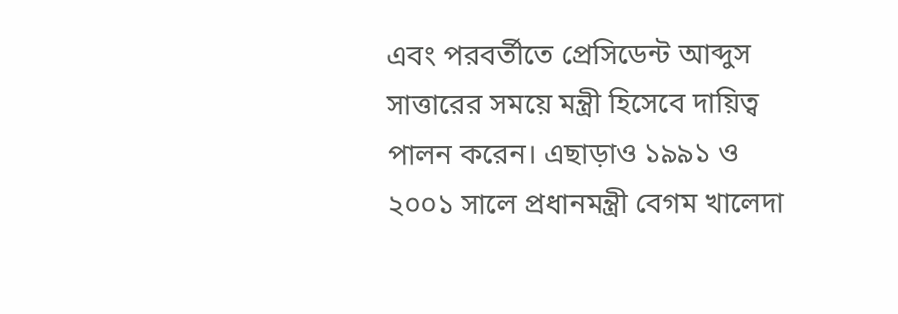এবং পরবর্তীতে প্রেসিডেন্ট আব্দুস সাত্তারের সময়ে মন্ত্রী হিসেবে দায়িত্ব পালন করেন। এছাড়াও ১৯৯১ ও ২০০১ সালে প্রধানমন্ত্রী বেগম খালেদা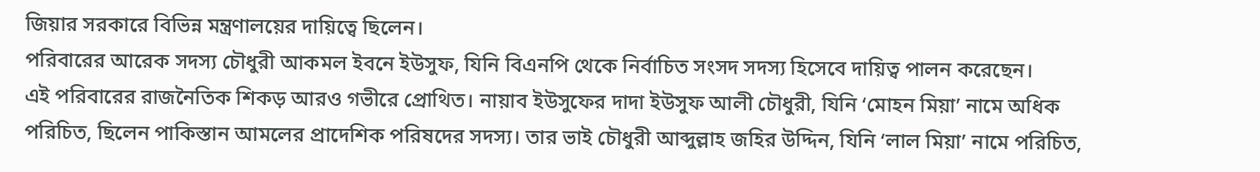জিয়ার সরকারে বিভিন্ন মন্ত্রণালয়ের দায়িত্বে ছিলেন।
পরিবারের আরেক সদস্য চৌধুরী আকমল ইবনে ইউসুফ, যিনি বিএনপি থেকে নির্বাচিত সংসদ সদস্য হিসেবে দায়িত্ব পালন করেছেন।
এই পরিবারের রাজনৈতিক শিকড় আরও গভীরে প্রোথিত। নায়াব ইউসুফের দাদা ইউসুফ আলী চৌধুরী, যিনি ‘মোহন মিয়া’ নামে অধিক পরিচিত, ছিলেন পাকিস্তান আমলের প্রাদেশিক পরিষদের সদস্য। তার ভাই চৌধুরী আব্দুল্লাহ জহির উদ্দিন, যিনি ‘লাল মিয়া’ নামে পরিচিত,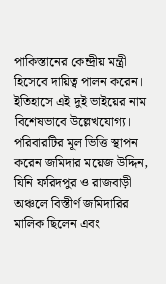পাকিস্তানের কেন্দ্রীয় মন্ত্রী হিসেবে দায়িত্ব পালন করেন। ইতিহাসে এই দুই ভাইয়ের নাম বিশেষভাবে উল্লেখযোগ্য।
পরিবারটির মূল ভিত্তি স্থাপন করেন জমিদার ময়েজ উদ্দিন, যিনি ফরিদপুর ও রাজবাড়ী অঞ্চলে বিস্তীর্ণ জমিদারির মালিক ছিলেন এবং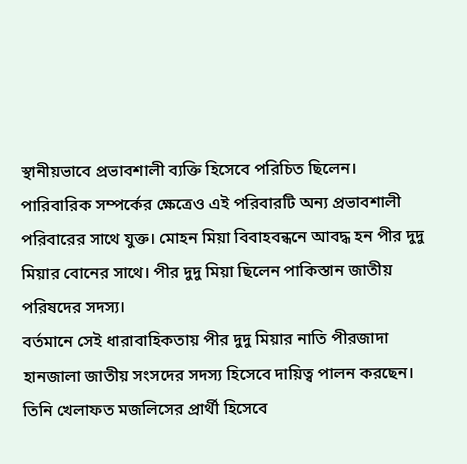স্থানীয়ভাবে প্রভাবশালী ব্যক্তি হিসেবে পরিচিত ছিলেন।
পারিবারিক সম্পর্কের ক্ষেত্রেও এই পরিবারটি অন্য প্রভাবশালী পরিবারের সাথে যুক্ত। মোহন মিয়া বিবাহবন্ধনে আবদ্ধ হন পীর দুদু মিয়ার বোনের সাথে। পীর দুদু মিয়া ছিলেন পাকিস্তান জাতীয় পরিষদের সদস্য।
বর্তমানে সেই ধারাবাহিকতায় পীর দুদু মিয়ার নাতি পীরজাদা হানজালা জাতীয় সংসদের সদস্য হিসেবে দায়িত্ব পালন করছেন। তিনি খেলাফত মজলিসের প্রার্থী হিসেবে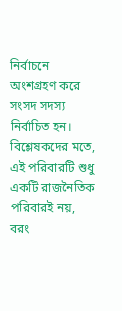নির্বাচনে অংশগ্রহণ করে সংসদ সদস্য নির্বাচিত হন।
বিশ্লেষকদের মতে, এই পরিবারটি শুধু একটি রাজনৈতিক পরিবারই নয়, বরং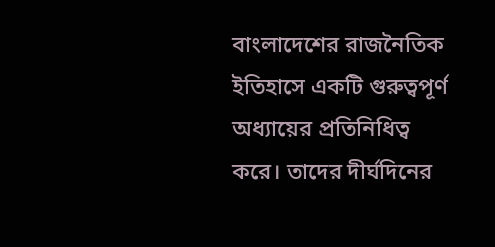বাংলাদেশের রাজনৈতিক ইতিহাসে একটি গুরুত্বপূর্ণ অধ্যায়ের প্রতিনিধিত্ব করে। তাদের দীর্ঘদিনের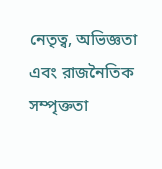নেতৃত্ব, অভিজ্ঞতা এবং রাজনৈতিক সম্পৃক্ততা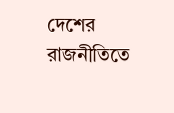দেশের রাজনীতিতে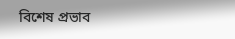বিশেষ প্রভাব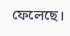ফেলেছে।